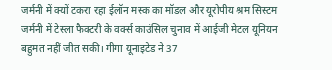जर्मनी में क्यों टकरा रहा ईलॉन मस्क का मॉडल और यूरोपीय श्रम सिस्टम
जर्मनी में टेस्ला फैक्टरी के वर्क्स काउंसिल चुनाव में आईजी मेटल यूनियन बहुमत नहीं जीत सकी। गीगा यूनाइटेड ने 37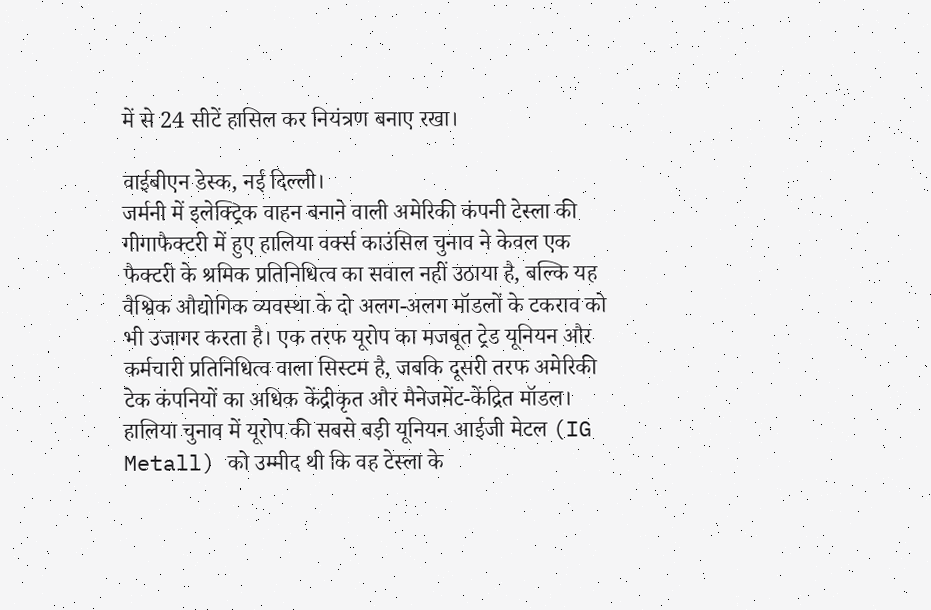में से 24 सीटें हासिल कर नियंत्रण बनाए रखा।

वाईबीएन डेस्क, नई दिल्ली।
जर्मनी में इलेक्ट्रिक वाहन बनाने वाली अमेरिकी कंपनी टेस्ला की गीगाफैक्टरी में हुए हालिया वर्क्स काउंसिल चुनाव ने केवल एक फैक्टरी के श्रमिक प्रतिनिधित्व का सवाल नहीं उठाया है, बल्कि यह वैश्विक औद्योगिक व्यवस्था के दो अलग-अलग मॉडलों के टकराव को भी उजागर करता है। एक तरफ यूरोप का मजबूत ट्रेड यूनियन और कर्मचारी प्रतिनिधित्व वाला सिस्टम है, जबकि दूसरी तरफ अमेरिकी टेक कंपनियों का अधिक केंद्रीकृत और मैनेजमेंट-केंद्रित मॉडल।
हालिया चुनाव में यूरोप की सबसे बड़ी यूनियन आईजी मेटल (IG Metall) को उम्मीद थी कि वह टेस्ला के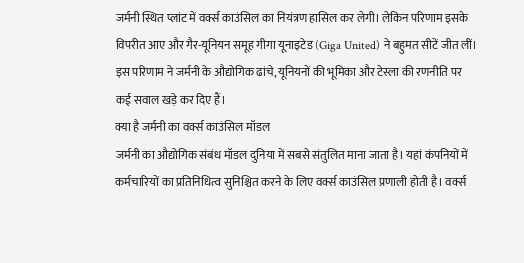जर्मनी स्थित प्लांट में वर्क्स काउंसिल का नियंत्रण हासिल कर लेगी। लेकिन परिणाम इसके विपरीत आए और गैर-यूनियन समूह गीगा यूनाइटेड (Giga United) ने बहुमत सीटें जीत लीं। इस परिणाम ने जर्मनी के औद्योगिक ढांचे, यूनियनों की भूमिका और टेस्ला की रणनीति पर कई सवाल खड़े कर दिए हैं।
क्या है जर्मनी का वर्क्स काउंसिल मॉडल
जर्मनी का औद्योगिक संबंध मॉडल दुनिया में सबसे संतुलित माना जाता है। यहां कंपनियों में कर्मचारियों का प्रतिनिधित्व सुनिश्चित करने के लिए वर्क्स काउंसिल प्रणाली होती है। वर्क्स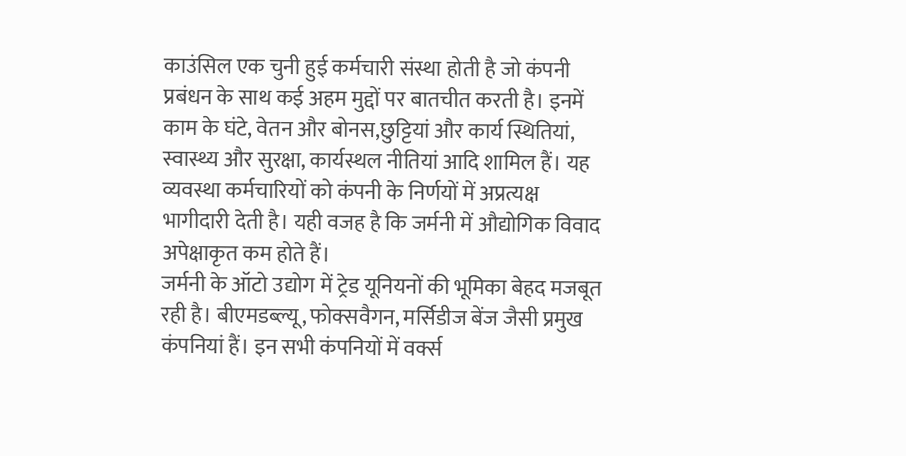काउंसिल एक चुनी हुई कर्मचारी संस्था होती है जो कंपनी प्रबंधन के साथ कई अहम मुद्दों पर बातचीत करती है। इनमें काम के घंटे, वेतन और बोनस,छुट्टियां और कार्य स्थितियां, स्वास्थ्य और सुरक्षा, कार्यस्थल नीतियां आदि शामिल हैं। यह व्यवस्था कर्मचारियों को कंपनी के निर्णयों में अप्रत्यक्ष भागीदारी देती है। यही वजह है कि जर्मनी में औद्योगिक विवाद अपेक्षाकृत कम होते हैं।
जर्मनी के ऑटो उद्योग में ट्रेड यूनियनों की भूमिका बेहद मजबूत रही है। बीएमडब्ल्यू, फोक्सवैगन, मर्सिडीज बेंज जैसी प्रमुख कंपनियां हैं। इन सभी कंपनियों में वर्क्स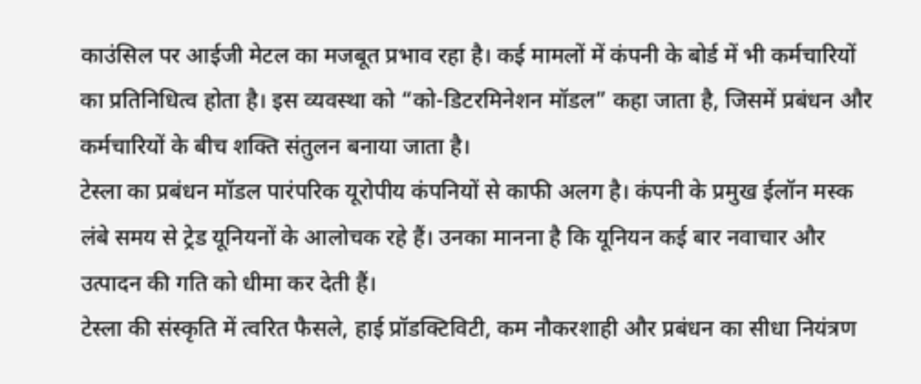काउंसिल पर आईजी मेटल का मजबूत प्रभाव रहा है। कई मामलों में कंपनी के बोर्ड में भी कर्मचारियों का प्रतिनिधित्व होता है। इस व्यवस्था को “को-डिटरमिनेशन मॉडल” कहा जाता है, जिसमें प्रबंधन और कर्मचारियों के बीच शक्ति संतुलन बनाया जाता है।
टेस्ला का प्रबंधन मॉडल पारंपरिक यूरोपीय कंपनियों से काफी अलग है। कंपनी के प्रमुख ईलॉन मस्क लंबे समय से ट्रेड यूनियनों के आलोचक रहे हैं। उनका मानना है कि यूनियन कई बार नवाचार और उत्पादन की गति को धीमा कर देती हैं।
टेस्ला की संस्कृति में त्वरित फैसले, हाई प्रॉडक्टिविटी, कम नौकरशाही और प्रबंधन का सीधा नियंत्रण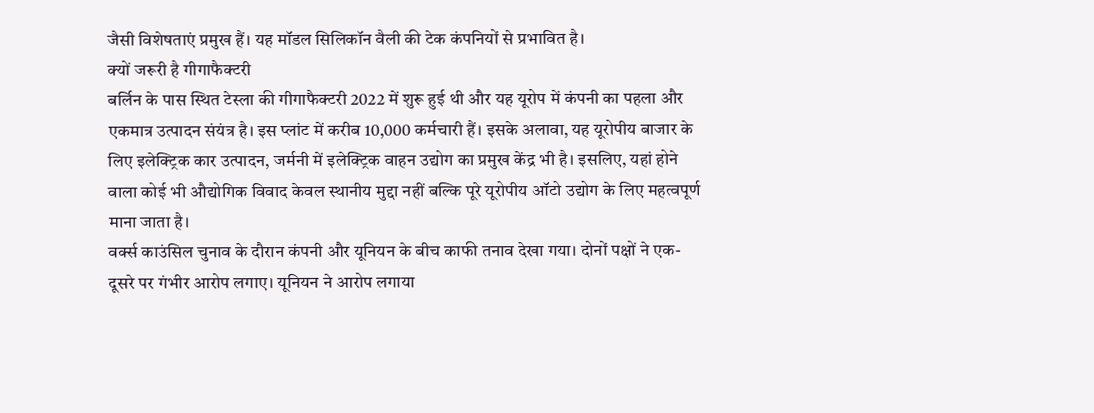जैसी विशेषताएं प्रमुख हैं। यह मॉडल सिलिकॉन वैली की टेक कंपनियों से प्रभावित है।
क्यों जरूरी है गीगाफैक्टरी
बर्लिन के पास स्थित टेस्ला की गीगाफैक्टरी 2022 में शुरू हुई थी और यह यूरोप में कंपनी का पहला और एकमात्र उत्पादन संयंत्र है। इस प्लांट में करीब 10,000 कर्मचारी हैं। इसके अलावा, यह यूरोपीय बाजार के लिए इलेक्ट्रिक कार उत्पादन, जर्मनी में इलेक्ट्रिक वाहन उद्योग का प्रमुख केंद्र भी है। इसलिए, यहां होने वाला कोई भी औद्योगिक विवाद केवल स्थानीय मुद्दा नहीं बल्कि पूरे यूरोपीय ऑटो उद्योग के लिए महत्वपूर्ण माना जाता है।
वर्क्स काउंसिल चुनाव के दौरान कंपनी और यूनियन के बीच काफी तनाव देखा गया। दोनों पक्षों ने एक-दूसरे पर गंभीर आरोप लगाए। यूनियन ने आरोप लगाया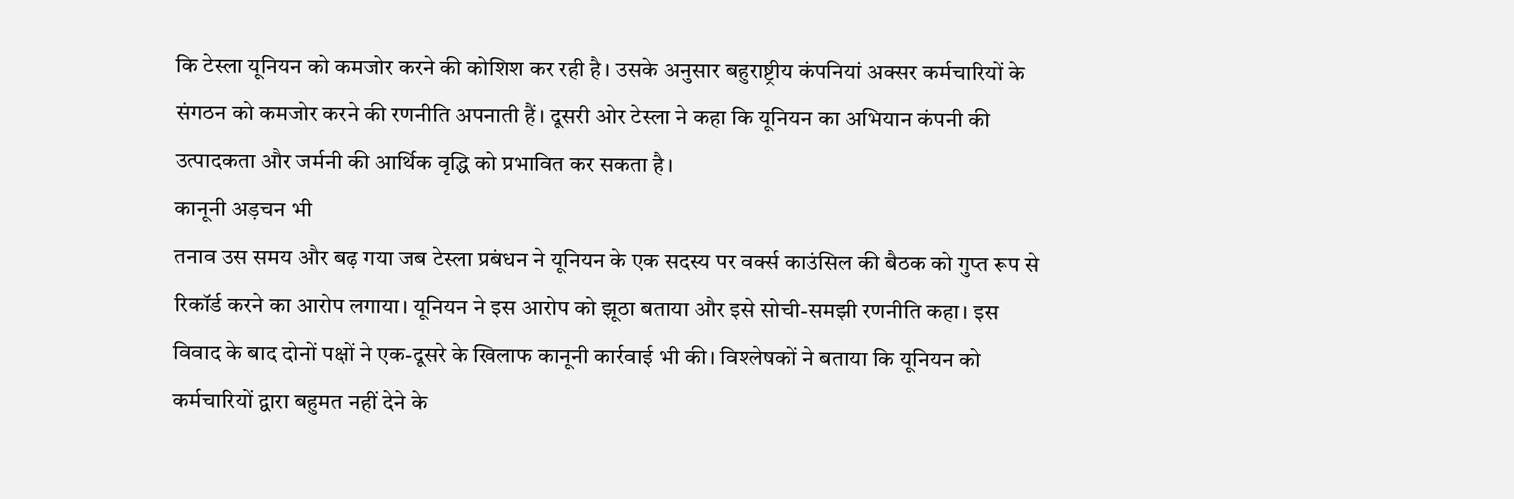कि टेस्ला यूनियन को कमजोर करने की कोशिश कर रही है। उसके अनुसार बहुराष्ट्रीय कंपनियां अक्सर कर्मचारियों के संगठन को कमजोर करने की रणनीति अपनाती हैं। दूसरी ओर टेस्ला ने कहा कि यूनियन का अभियान कंपनी की उत्पादकता और जर्मनी की आर्थिक वृद्धि को प्रभावित कर सकता है।
कानूनी अड़चन भी
तनाव उस समय और बढ़ गया जब टेस्ला प्रबंधन ने यूनियन के एक सदस्य पर वर्क्स काउंसिल की बैठक को गुप्त रूप से रिकॉर्ड करने का आरोप लगाया। यूनियन ने इस आरोप को झूठा बताया और इसे सोची-समझी रणनीति कहा। इस विवाद के बाद दोनों पक्षों ने एक-दूसरे के खिलाफ कानूनी कार्रवाई भी की। विश्लेषकों ने बताया कि यूनियन को कर्मचारियों द्वारा बहुमत नहीं देने के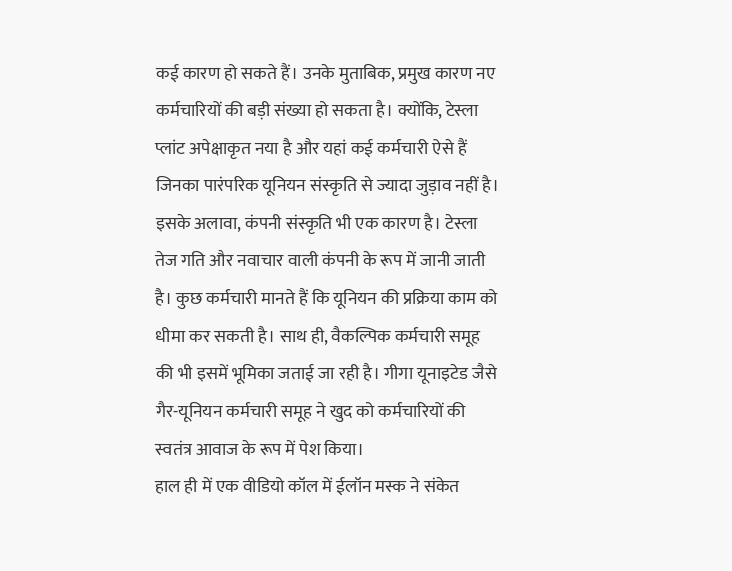कई कारण हो सकते हैं। उनके मुताबिक, प्रमुख कारण नए कर्मचारियों की बड़ी संख्या हो सकता है। क्योंकि, टेस्ला प्लांट अपेक्षाकृत नया है और यहां कई कर्मचारी ऐसे हैं जिनका पारंपरिक यूनियन संस्कृति से ज्यादा जुड़ाव नहीं है।
इसके अलावा, कंपनी संस्कृति भी एक कारण है। टेस्ला तेज गति और नवाचार वाली कंपनी के रूप में जानी जाती है। कुछ कर्मचारी मानते हैं कि यूनियन की प्रक्रिया काम को धीमा कर सकती है। साथ ही, वैकल्पिक कर्मचारी समूह की भी इसमें भूमिका जताई जा रही है। गीगा यूनाइटेड जैसे गैर-यूनियन कर्मचारी समूह ने खुद को कर्मचारियों की स्वतंत्र आवाज के रूप में पेश किया।
हाल ही में एक वीडियो कॉल में ईलॉन मस्क ने संकेत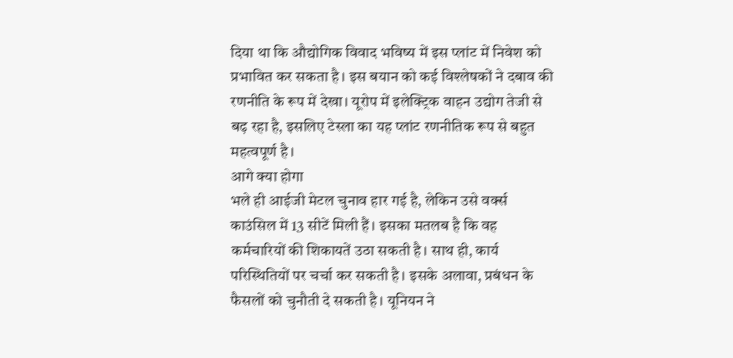दिया था कि औद्योगिक विवाद भविष्य में इस प्लांट में निवेश को प्रभावित कर सकता है। इस बयान को कई विश्लेषकों ने दबाव की रणनीति के रूप में देखा। यूरोप में इलेक्ट्रिक वाहन उद्योग तेजी से बढ़ रहा है, इसलिए टेस्ला का यह प्लांट रणनीतिक रूप से बहुत महत्वपूर्ण है।
आगे क्या होगा
भले ही आईजी मेटल चुनाव हार गई है, लेकिन उसे वर्क्स काउंसिल में 13 सीटें मिली हैं। इसका मतलब है कि वह कर्मचारियों की शिकायतें उठा सकती है। साथ ही, कार्य परिस्थितियों पर चर्चा कर सकती है। इसके अलावा, प्रबंधन के फैसलों को चुनौती दे सकती है। यूनियन ने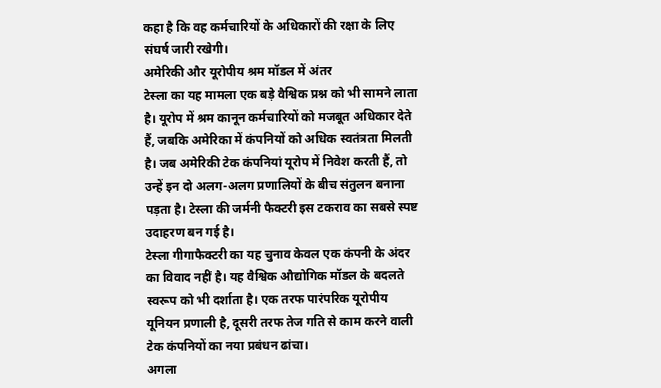कहा है कि वह कर्मचारियों के अधिकारों की रक्षा के लिए संघर्ष जारी रखेगी।
अमेरिकी और यूरोपीय श्रम मॉडल में अंतर
टेस्ला का यह मामला एक बड़े वैश्विक प्रश्न को भी सामने लाता है। यूरोप में श्रम कानून कर्मचारियों को मजबूत अधिकार देते हैं, जबकि अमेरिका में कंपनियों को अधिक स्वतंत्रता मिलती है। जब अमेरिकी टेक कंपनियां यूरोप में निवेश करती हैं, तो उन्हें इन दो अलग-अलग प्रणालियों के बीच संतुलन बनाना पड़ता है। टेस्ला की जर्मनी फैक्टरी इस टकराव का सबसे स्पष्ट उदाहरण बन गई है।
टेस्ला गीगाफैक्टरी का यह चुनाव केवल एक कंपनी के अंदर का विवाद नहीं है। यह वैश्विक औद्योगिक मॉडल के बदलते स्वरूप को भी दर्शाता है। एक तरफ पारंपरिक यूरोपीय यूनियन प्रणाली है, दूसरी तरफ तेज गति से काम करने वाली टेक कंपनियों का नया प्रबंधन ढांचा।
अगला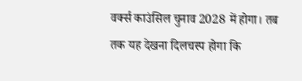वर्क्स काउंसिल चुनाव 2028 में होगा। तब तक यह देखना दिलचस्प होगा कि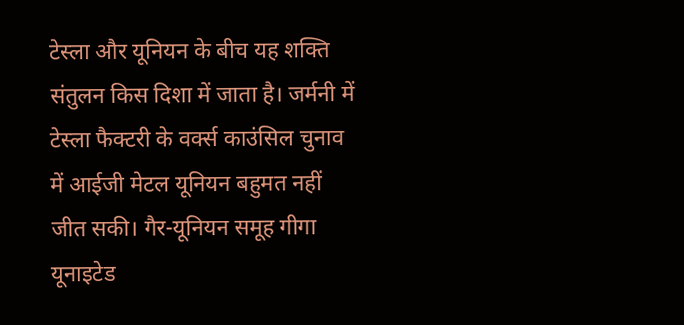टेस्ला और यूनियन के बीच यह शक्ति संतुलन किस दिशा में जाता है। जर्मनी में टेस्ला फैक्टरी के वर्क्स काउंसिल चुनाव में आईजी मेटल यूनियन बहुमत नहीं जीत सकी। गैर-यूनियन समूह गीगा यूनाइटेड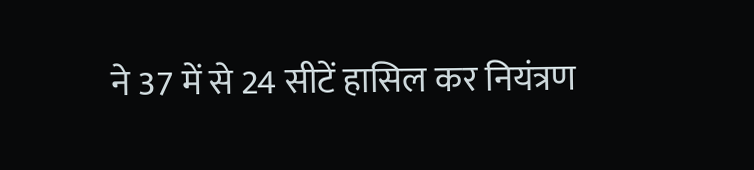ने 37 में से 24 सीटें हासिल कर नियंत्रण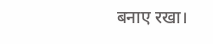बनाए रखा।